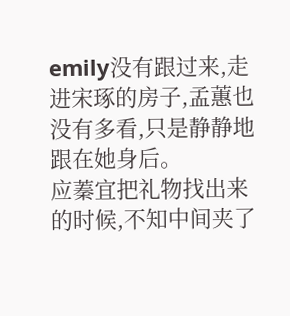emily没有跟过来,走进宋琢的房子,孟蕙也没有多看,只是静静地跟在她身后。
应蓁宜把礼物找出来的时候,不知中间夹了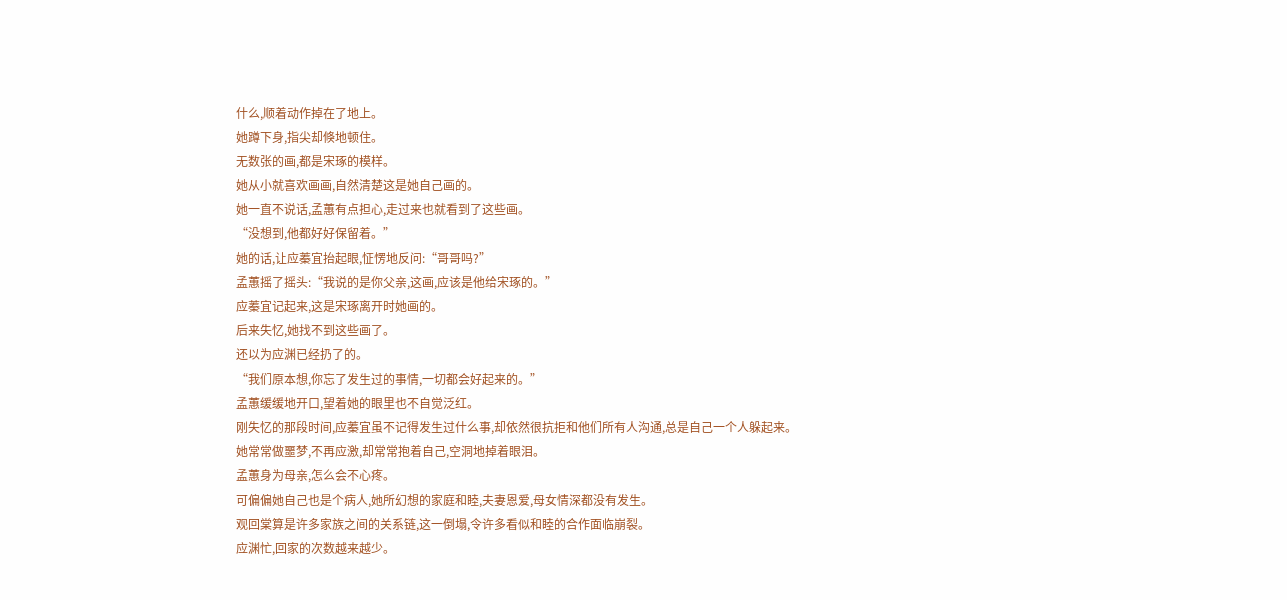什么,顺着动作掉在了地上。
她蹲下身,指尖却倏地顿住。
无数张的画,都是宋琢的模样。
她从小就喜欢画画,自然清楚这是她自己画的。
她一直不说话,孟蕙有点担心,走过来也就看到了这些画。
“没想到,他都好好保留着。”
她的话,让应蓁宜抬起眼,怔愣地反问:“哥哥吗?”
孟蕙摇了摇头:“我说的是你父亲,这画,应该是他给宋琢的。”
应蓁宜记起来,这是宋琢离开时她画的。
后来失忆,她找不到这些画了。
还以为应渊已经扔了的。
“我们原本想,你忘了发生过的事情,一切都会好起来的。”
孟蕙缓缓地开口,望着她的眼里也不自觉泛红。
刚失忆的那段时间,应蓁宜虽不记得发生过什么事,却依然很抗拒和他们所有人沟通,总是自己一个人躲起来。
她常常做噩梦,不再应激,却常常抱着自己,空洞地掉着眼泪。
孟蕙身为母亲,怎么会不心疼。
可偏偏她自己也是个病人,她所幻想的家庭和睦,夫妻恩爱,母女情深都没有发生。
观回棠算是许多家族之间的关系链,这一倒塌,令许多看似和睦的合作面临崩裂。
应渊忙,回家的次数越来越少。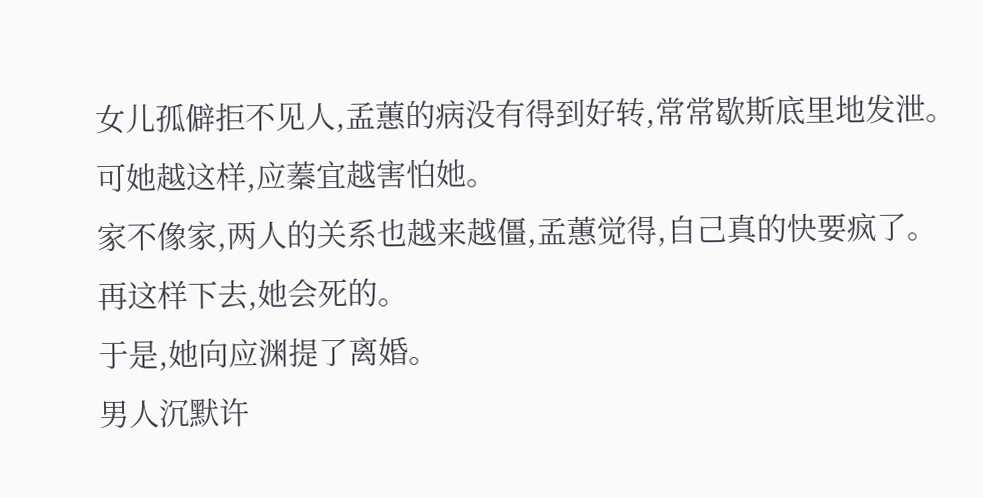女儿孤僻拒不见人,孟蕙的病没有得到好转,常常歇斯底里地发泄。
可她越这样,应蓁宜越害怕她。
家不像家,两人的关系也越来越僵,孟蕙觉得,自己真的快要疯了。
再这样下去,她会死的。
于是,她向应渊提了离婚。
男人沉默许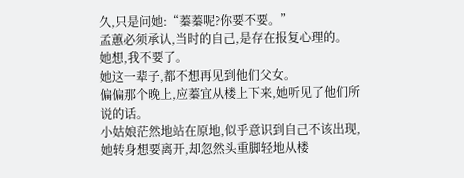久,只是问她:“蓁蓁呢?你要不要。”
孟蕙必须承认,当时的自己,是存在报复心理的。
她想,我不要了。
她这一辈子,都不想再见到他们父女。
偏偏那个晚上,应蓁宜从楼上下来,她听见了他们所说的话。
小姑娘茫然地站在原地,似乎意识到自己不该出现,她转身想要离开,却忽然头重脚轻地从楼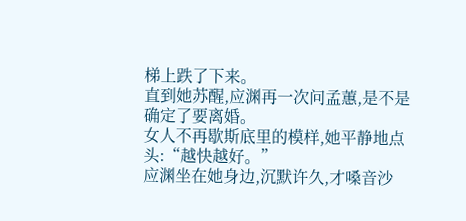梯上跌了下来。
直到她苏醒,应渊再一次问孟蕙,是不是确定了要离婚。
女人不再歇斯底里的模样,她平静地点头:“越快越好。”
应渊坐在她身边,沉默许久,才嗓音沙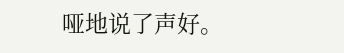哑地说了声好。